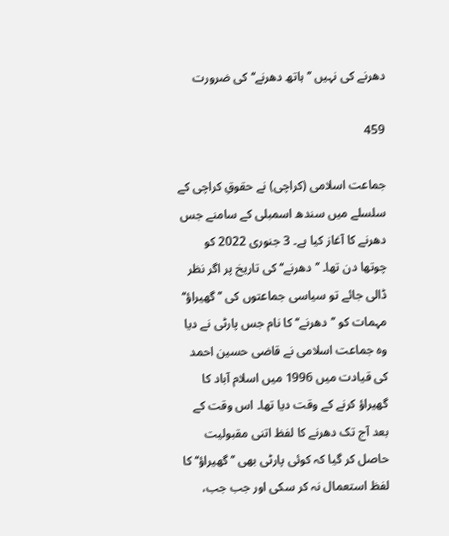دھرنے کی نہیں ’’ ہاتھ دھرنے‘‘ کی ضرورت

459

جماعت اسلامی (کراچی) نے حقوقِ کراچی کے سلسلے میں سندھ اسمبلی کے سامنے جس دھرنے کا آغاز کیا ہے۔ 3 جنوری 2022 کو چوتھا دن تھا۔ ’’دھرنے‘‘ کی تاریخ پر اگر نظر ڈالی جائے تو سیاسی جماعتوں کی ’’گھیراؤ‘‘ مہمات کو ’’دھرنے‘‘ کا نام جس پارٹی نے دیا وہ جماعت اسلامی نے قاضی حسین احمد کی قیادت میں 1996 میں اسلام آباد کا گھیراؤ کرنے کے وقت دیا تھا۔ اس وقت کے بعد آج تک دھرنے کا لفظ اتنی مقبولیت حاصل کر گیا کہ کوئی پارٹی بھی ’’گھیراؤ‘‘ کا لفظ استعمال نہ کر سکی اور جب جب،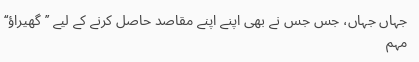جہاں جہاں، جس جس نے بھی اپنے اپنے مقاصد حاصل کرنے کے لیے ’’گھیراؤ‘‘ مہم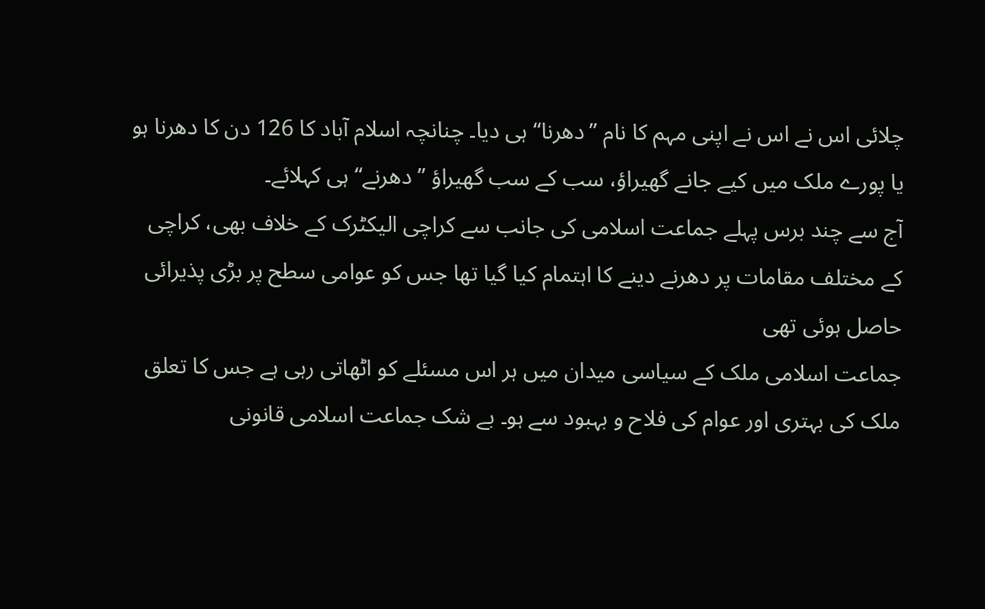چلائی اس نے اس نے اپنی مہم کا نام ’’دھرنا‘‘ ہی دیا۔ چنانچہ اسلام آباد کا 126 دن کا دھرنا ہو یا پورے ملک میں کیے جانے گھیراؤ، سب کے سب گھیراؤ ’’دھرنے‘‘ ہی کہلائے۔
آج سے چند برس پہلے جماعت اسلامی کی جانب سے کراچی الیکٹرک کے خلاف بھی، کراچی کے مختلف مقامات پر دھرنے دینے کا اہتمام کیا گیا تھا جس کو عوامی سطح پر بڑی پذیرائی حاصل ہوئی تھی
جماعت اسلامی ملک کے سیاسی میدان میں ہر اس مسئلے کو اٹھاتی رہی ہے جس کا تعلق ملک کی بہتری اور عوام کی فلاح و بہبود سے ہو۔ بے شک جماعت اسلامی قانونی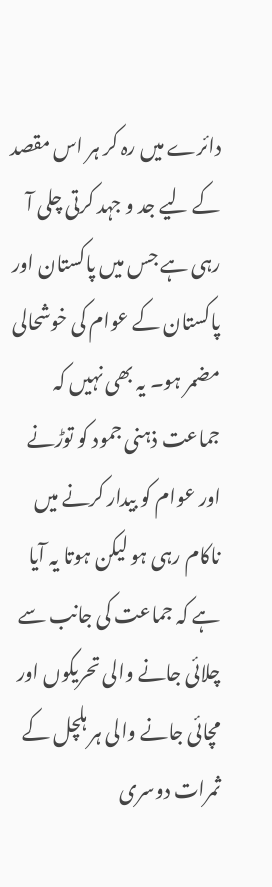دائرے میں رہ کر ہر اس مقصد کے لیے جد و جہد کرتی چلی آ رہی ہے جس میں پاکستان اور پاکستان کے عوام کی خوشحالی مضمر ہو۔ یہ بھی نہیں کہ جماعت ذہنی جمود کو توڑنے اور عوام کو بیدار کرنے میں ناکام رہی ہو لیکن ہوتا یہ آیا ہے کہ جماعت کی جانب سے چلائی جانے والی تحریکوں اور مچائی جانے والی ہر ہلچل کے ثمرات دوسری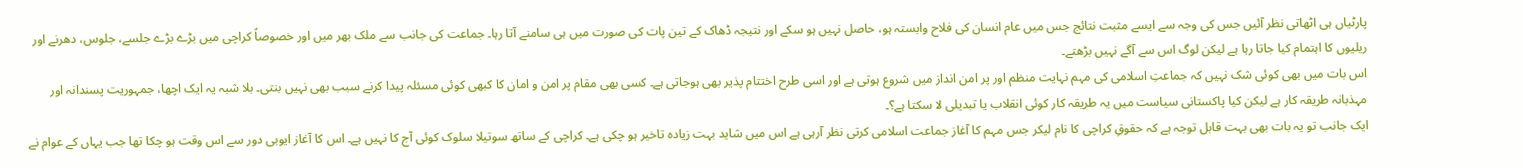پارٹیاں ہی اٹھاتی نظر آئیں جس کی وجہ سے ایسے مثبت نتائج جس میں عام انسان کی فلاح وابستہ ہو، حاصل نہیں ہو سکے اور نتیجہ ڈھاک کے تین پات کی صورت میں ہی سامنے آتا رہا۔ جماعت کی جانب سے ملک بھر میں اور خصوصاً کراچی میں بڑے بڑے جلسے، جلوس، دھرنے اور ریلیوں کا اہتمام کیا جاتا رہا ہے لیکن لوگ اس سے آگے نہیں بڑھتے۔
اس بات میں بھی کوئی شک نہیں کہ جماعتِ اسلامی کی مہم نہایت منظم اور پر امن انداز میں شروع ہوتی ہے اور اسی طرح اختتام پذیر بھی ہوجاتی ہے۔ کسی بھی مقام پر امن و امان کا کبھی کوئی مسئلہ پیدا کرنے سبب بھی نہیں بنتی۔ بلا شبہ یہ ایک اچھا، جمہوریت پسندانہ اور مہذبانہ طریقہ کار ہے لیکن کیا پاکستانی سیاست میں یہ طریقہ کار کوئی انقلاب یا تبدیلی لا سکتا ہے؟۔
ایک جانب تو یہ بات بھی بہت قابل توجہ ہے کہ حقوقِ کراچی کا نام لیکر جس مہم کا آغاز جماعت اسلامی کرتی نظر آرہی ہے اس میں شاید بہت زیادہ تاخیر ہو چکی ہے۔ کراچی کے ساتھ سوتیلا سلوک کوئی آج کا نہیں ہے۔ اس کا آغاز ایوبی دور سے اس وقت ہو چکا تھا جب یہاں کے عوام نے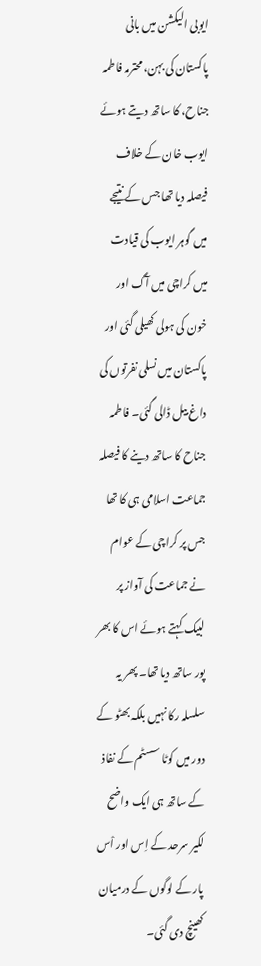ایوبی الیکشن میں بانی پاکستان کی بہن، محترمہ فاطمہ جناح، کا ساتھ دیتے ہوئے ایوب خان کے خلاف فیصلہ دیا تھا جس کے نتیجے میں گوہر ایوب کی قیادت میں کراچی میں آگ اور خون کی ہولی کھیلی گئی اور پاکستان میں نسلی نفرتوں کی داغ بیل ڈالی گئی۔ فاطمہ جناح کا ساتھ دینے کا فیصلہ جماعت اسلامی ہی کا تھا جس پر کراچی کے عوام نے جماعت کی آواز پر لبیک کہتے ہوئے اس کا بھر پور ساتھ دیا تھا۔ پھر یہ سلسلہ رکا نہیں بلکہ بھٹو کے دور میں کوٹا سسٹم کے نفاذ کے ساتھ ہی ایک واضح لکیر سرحد کے اِس اور اْس پار کے لوگوں کے درمیان کھینچ دی گئی۔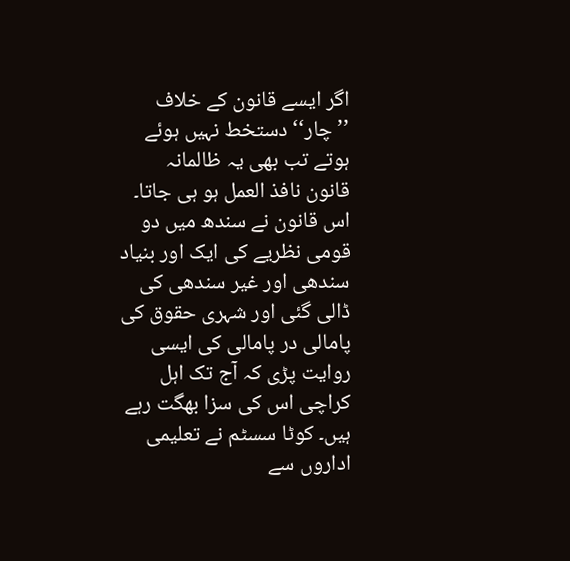اگر ایسے قانون کے خلاف ’’چار‘‘ دستخط نہیں ہوئے ہوتے تب بھی یہ ظالمانہ قانون نافذ العمل ہو ہی جاتا۔ اس قانون نے سندھ میں دو قومی نظریے کی ایک اور بنیاد سندھی اور غیر سندھی کی ڈالی گئی اور شہری حقوق کی پامالی در پامالی کی ایسی روایت پڑی کہ آج تک اہل کراچی اس کی سزا بھگت رہے ہیں۔ کوٹا سسٹم نے تعلیمی اداروں سے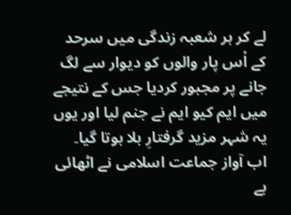لے کر ہر شعبہ زندگی میں سرحد کے اْس پار والوں کو دیوار سے لگ جانے پر مجبور کردیا جس کے نتیجے میں ایم کیو ایم نے جنم لیا اور یوں یہ شہر مزید گرفتارِ بلا ہوتا گیا۔
اب آواز جماعت اسلامی نے اٹھائی ہے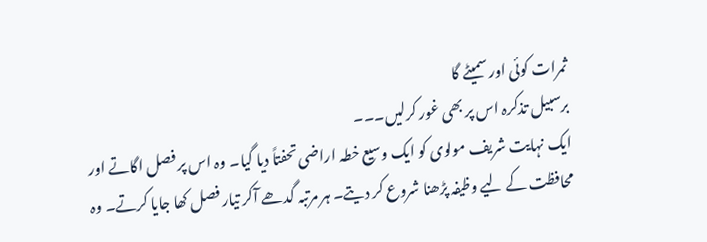ثمرات کوئی اور سمیٹے گا
برسبیل تذکرہ اس پر بھی غور کرلیں۔۔۔
ایک نہایت شریف مولوی کو ایک وسیع خطہ اراضی تحفتاً دیا گیا۔ وہ اس پر فصل اگاتے اور محافظت کے لیے وظیفہ پڑھنا شروع کر دیتے۔ ہر مرتبہ گدھے آکر تیار فصل کھا جایا کرتے۔ وہ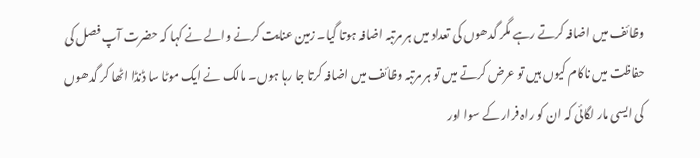وظائف میں اضافہ کرتے رہے مگر گدھوں کی تعداد میں ہر مرتبہ اضافہ ہوتا گیا۔ زمین عنایت کرنے والے نے کہا کہ حضرت آپ فصل کی حفاظت میں ناکام کیوں ہیں تو عرض کرتے میں تو ہر مرتبہ وظائف میں اضافہ کرتا جا رہا ہوں۔ مالک نے ایک موٹا سا ڈنڈا اٹھا کر گدھوں کی ایسی مار لگائی کہ ان کو راہ فرار کے سوا اور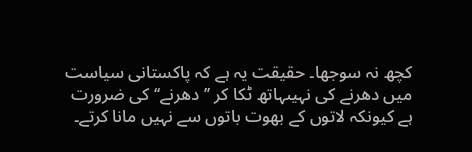کچھ نہ سوجھا۔ حقیقت یہ ہے کہ پاکستانی سیاست میں دھرنے کی نہیںہاتھ ٹکا کر ’’دھرنے‘‘ کی ضرورت ہے کیونکہ لاتوں کے بھوت باتوں سے نہیں مانا کرتے۔